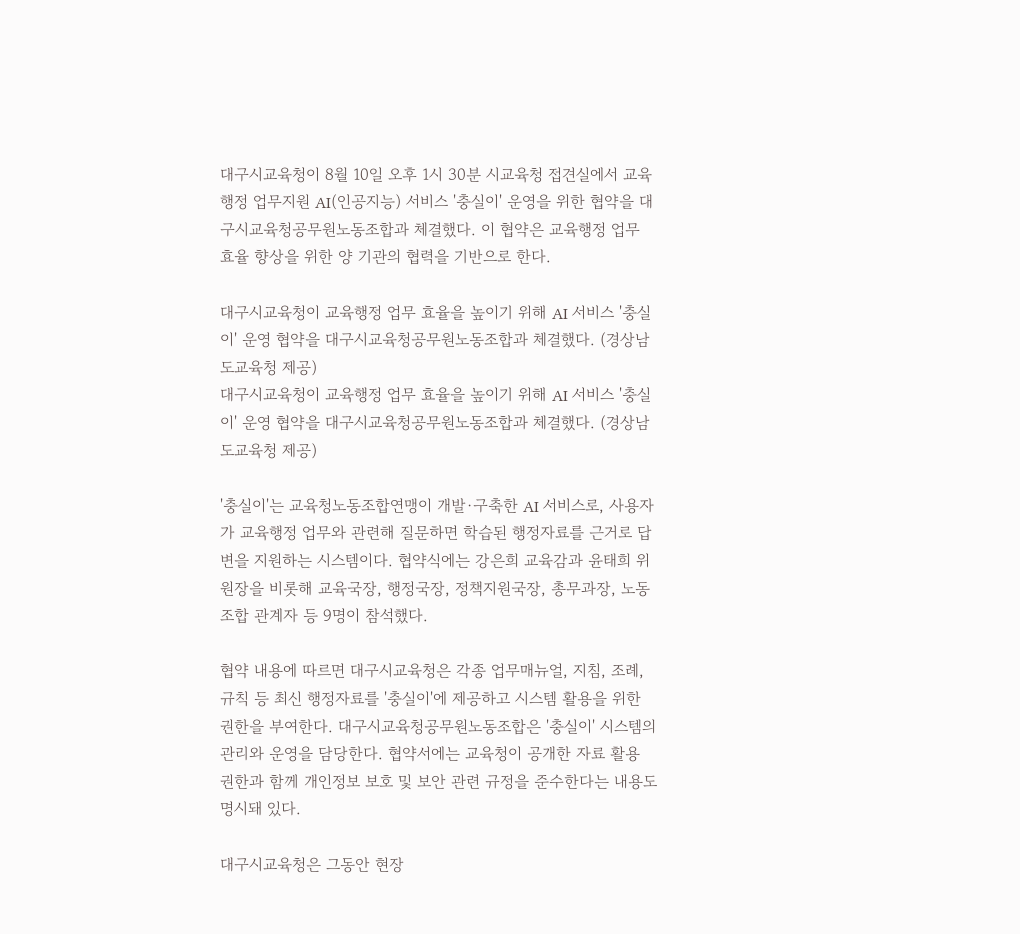대구시교육청이 8월 10일 오후 1시 30분 시교육청 접견실에서 교육행정 업무지원 AI(인공지능) 서비스 '충실이' 운영을 위한 협약을 대구시교육청공무원노동조합과 체결했다. 이 협약은 교육행정 업무 효율 향상을 위한 양 기관의 협력을 기반으로 한다.

대구시교육청이 교육행정 업무 효율을 높이기 위해 AI 서비스 '충실이' 운영 협약을 대구시교육청공무원노동조합과 체결했다. (경상남도교육청 제공)
대구시교육청이 교육행정 업무 효율을 높이기 위해 AI 서비스 '충실이' 운영 협약을 대구시교육청공무원노동조합과 체결했다. (경상남도교육청 제공)

'충실이'는 교육청노동조합연맹이 개발·구축한 AI 서비스로, 사용자가 교육행정 업무와 관련해 질문하면 학습된 행정자료를 근거로 답변을 지원하는 시스템이다. 협약식에는 강은희 교육감과 윤태희 위원장을 비롯해 교육국장, 행정국장, 정책지원국장, 총무과장, 노동조합 관계자 등 9명이 참석했다.

협약 내용에 따르면 대구시교육청은 각종 업무매뉴얼, 지침, 조례, 규칙 등 최신 행정자료를 '충실이'에 제공하고 시스템 활용을 위한 권한을 부여한다. 대구시교육청공무원노동조합은 '충실이' 시스템의 관리와 운영을 담당한다. 협약서에는 교육청이 공개한 자료 활용 권한과 함께 개인정보 보호 및 보안 관련 규정을 준수한다는 내용도 명시돼 있다.

대구시교육청은 그동안 현장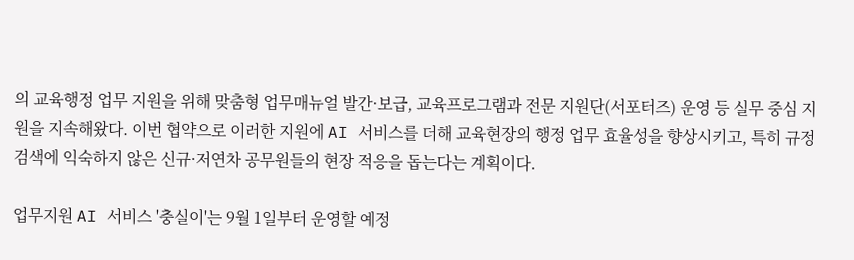의 교육행정 업무 지원을 위해 맞춤형 업무매뉴얼 발간·보급, 교육프로그램과 전문 지원단(서포터즈) 운영 등 실무 중심 지원을 지속해왔다. 이번 협약으로 이러한 지원에 AI 서비스를 더해 교육현장의 행정 업무 효율성을 향상시키고, 특히 규정 검색에 익숙하지 않은 신규·저연차 공무원들의 현장 적응을 돕는다는 계획이다.

업무지원 AI 서비스 '충실이'는 9월 1일부터 운영할 예정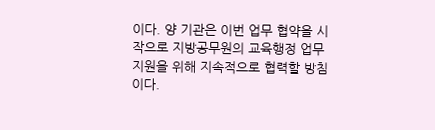이다. 양 기관은 이번 업무 협약을 시작으로 지방공무원의 교육행정 업무 지원을 위해 지속적으로 협력할 방침이다.